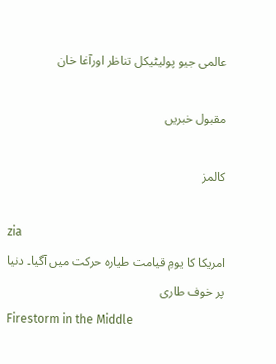عالمی جیو پولیٹیکل تناظر اورآغا خان

مقبول خبریں

کالمز

zia
امریکا کا یومِ قیامت طیارہ حرکت میں آگیا۔ دنیا پر خوف طاری
Firestorm in the Middle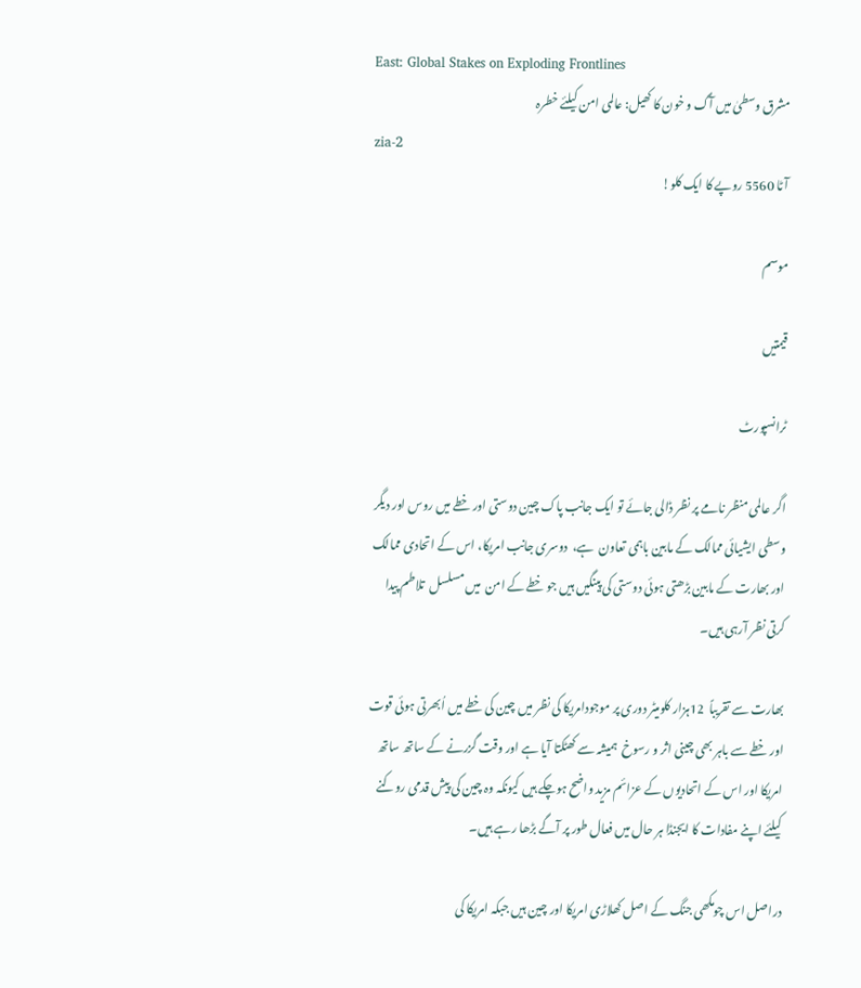East: Global Stakes on Exploding Frontlines
مشرق وسطیٰ میں آگ و خون کا کھیل: عالمی امن کیلئے خطرہ
zia-2
آٹا 5560 روپے کا ایک کلو!

موسم

قیمتیں

ٹرانسپورٹ

اگر عالمی منظر نامے پر نظر ڈالی جائے تو ایک جانب پاک چین دوستی اور خطے میں روس اور دیگر وسطی ایشیائی ممالک کے مابین باہمی تعاون  ہے،  دوسری جانب امریکا، اس کے اتحادی ممالک اور بھارت کے مابین بڑھتی ہوئی دوستی کی پینگیں ہیں جو خطے کے امن  میں مسلسل  تلاطم پیدا کرتی نظر آرہی ہیں۔

بھارت سے تقریباً  12ہزار کلومیٹر دوری پر موجودامریکا کی نظر میں چین کی خطے میں اُبھرتی ہوئی قوت اور خطے سے باہر بھی چینی اثر و رسوخ  ہمیشہ سے کھٹکتا آیا ہے اور وقت گزرنے کے ساتھ ساتھ  امریکا اور اس کے اتحادیوں کے عزائم مزید واضح ہوچکے ہیں کیونکہ وہ چین کی پیش قدمی روکنے کیلئے اپنے مفادات کا ایجنڈا ہر حال میں فعال طور پر آگے بڑھا رہے ہیں۔

دراصل اس چومکھی جنگ کے اصل کھلاڑی امریکا اور چین ہیں جبکہ امریکا کی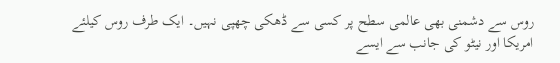روس سے دشمنی بھی عالمی سطح پر کسی سے ڈھکی چھپی نہیں۔ ایک طرف روس کیلئے امریکا اور نیٹو کی جانب سے ایسے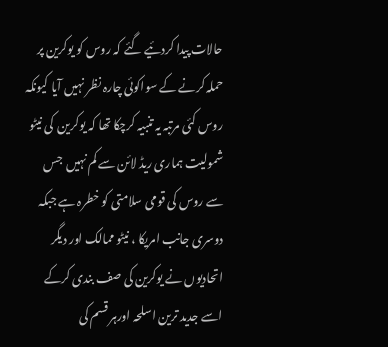حالات پیدا کردئیے گئے کہ روس کو یوکرین پر حملہ کرنے کے سواکوئی چارہ نظر نہیں آیا کیونکہ روس کئی مرتبہ یہ تنبیہ کرچکا تھا کہ یوکرین  کی نیٹو شمولیت ہماری ریڈ لائن سے کم نہیں  جس سے روس کی قومی سلامتی کو خطرہ ہے جبکہ دوسری جانب امریکا ، نیٹو ممالک اور دیگر اتحادیوں نے یوکرین کی صف بندی کرکے اسے جدید ترین اسلحہ اورہر قسم کی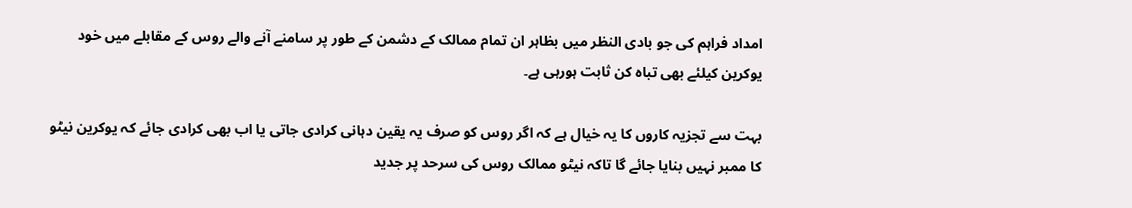امداد فراہم کی جو بادی النظر میں بظاہر ان تمام ممالک کے دشمن کے طور پر سامنے آنے والے روس کے مقابلے میں خود یوکرین کیلئے بھی تباہ کن ثابت ہورہی ہے۔

بہت سے تجزیہ کاروں کا یہ خیال ہے کہ اگر روس کو صرف یہ یقین دہانی کرادی جاتی یا اب بھی کرادی جائے کہ یوکرین نیٹو کا ممبر نہیں بنایا جائے گا تاکہ نیٹو ممالک روس کی سرحد پر جدید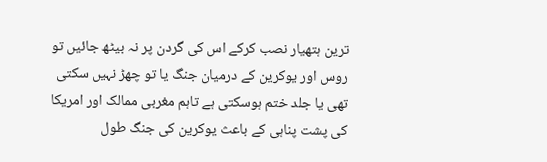ترین ہتھیار نصب کرکے اس کی گردن پر نہ بیٹھ جائیں تو  روس اور یوکرین کے درمیان جنگ یا تو چھڑ نہیں سکتی تھی یا جلد ختم ہوسکتی ہے تاہم مغربی ممالک اور امریکا کی پشت پناہی کے باعث یوکرین کی جنگ طول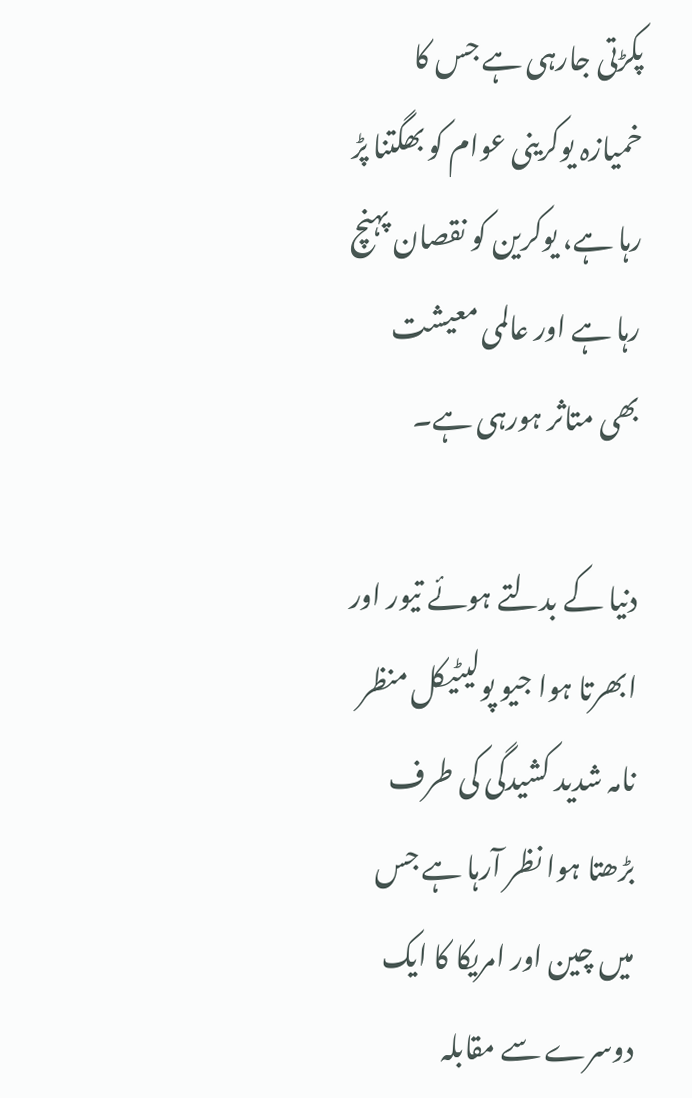پکڑتی جارہی ہے جس کا خمیازہ یوکرینی عوام کو بھگتنا پڑ رہا ہے، یوکرین کو نقصان پہنچ رہا ہے اور عالمی معیشت بھی متاثر ہورہی ہے۔

دنیا کے بدلتے ہوئے تیور اور ابھرتا ہوا جیو پولیٹیکل منظر نامہ شدید کشیدگی کی طرف بڑھتا ہوا نظر آرہا ہے جس میں چین اور امریکا کا ایک دوسرے سے مقابلہ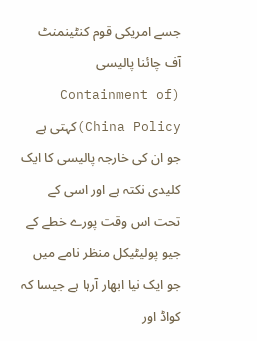جسے امریکی قوم کنٹینمنٹ آف چائنا پالیسی (Containment of China Policy)کہتی ہے جو ان کی خارجہ پالیسی کا ایک کلیدی نکتہ ہے اور اسی کے تحت اس وقت پورے خطے کے جیو پولیٹیکل منظر نامے میں جو ایک نیا ابھار آرہا ہے جیسا کہ کواڈ اور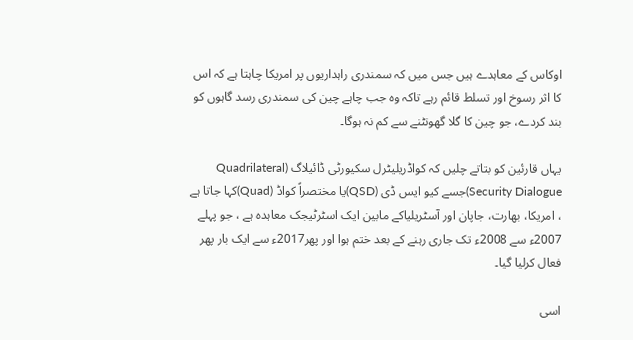اوکاس کے معاہدے ہیں جس میں کہ سمندری راہداریوں پر امریکا چاہتا ہے کہ اس کا اثر رسوخ اور تسلط قائم رہے تاکہ وہ جب چاہے چین کی سمندری رسد گاہوں کو بند کردے، جو چین کا گلا گھونٹنے سے کم نہ ہوگا۔

یہاں قارئین کو بتاتے چلیں کہ کواڈریلیٹرل سکیورٹی ڈائیلاگ (Quadrilateral Security Dialogue)جسے کیو ایس ڈی (QSD)یا مختصراً کواڈ (Quad)کہا جاتا ہے ، امریکا، بھارت، جاپان اور آسٹریلیاکے مابین ایک اسٹرٹیجک معاہدہ ہے ، جو پہلے 2007ء سے 2008ء تک جاری رہنے کے بعد ختم ہوا اور پھر2017ء سے ایک بار پھر فعال کرلیا گیا۔

اسی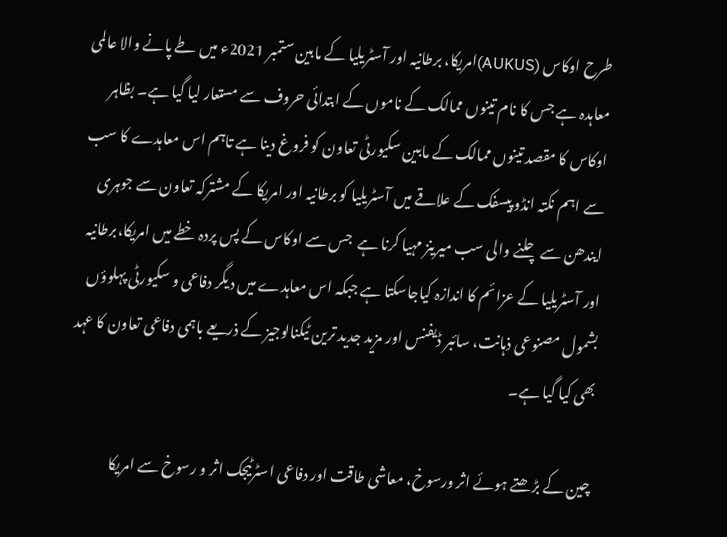طرح اوکاس (AUKUS)امریکا، برطانیہ اور آسٹریلیا کے مابین ستمبر 2021ء میں طے پانے والا عالمی معاہدہ ہے جس کا نام تینوں ممالک کے ناموں کے ابتدائی حروف سے مستعار لیا گیا ہے۔ بظاہر اوکاس کا مقصد تینوں ممالک کے مابین سکیورٹی تعاون کو فروغ دینا ہے تاہم اس معاہدے کا سب سے اہم نکتہ انڈو پیسفک کے علاقے میں آسٹریلیا کو برطانیہ اور امریکا کے مشترکہ تعاون سے جوہری ایندھن سے چلنے والی سب میرینز مہیا کرنا ہے  جس سے اوکاس کے پس پردہ خطے میں امریکا،برطانیہ اور آسٹریلیا کے عزائم کا اندازہ کیاجاسکتا ہے جبکہ اس معاہدے میں دیگر دفاعی و سکیورٹی پہلوؤں بشمول مصنوعی ذہانت، سائبر ڈیفنس اور مزید جدید ترین ٹیکنالوجیز کے ذریعے باہمی دفاعی تعاون کا عہد بھی کیا گیا ہے۔

چین کے بڑھتے ہوئے اثر ورسوخ، معاشی طاقت اور دفاعی اسٹرٹیجک اثر و رسوخ سے امریکا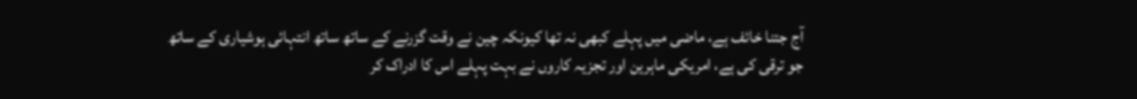آج جتنا خائف ہے، ماضی میں پہلے کبھی نہ تھا کیونکہ چین نے وقت گزرنے کے ساتھ ساتھ انتہائی ہوشیاری کے ساتھ جو ترقی کی ہے، امریکی ماہرین اور تجزیہ کاروں نے بہت پہلے اس کا ادراک کر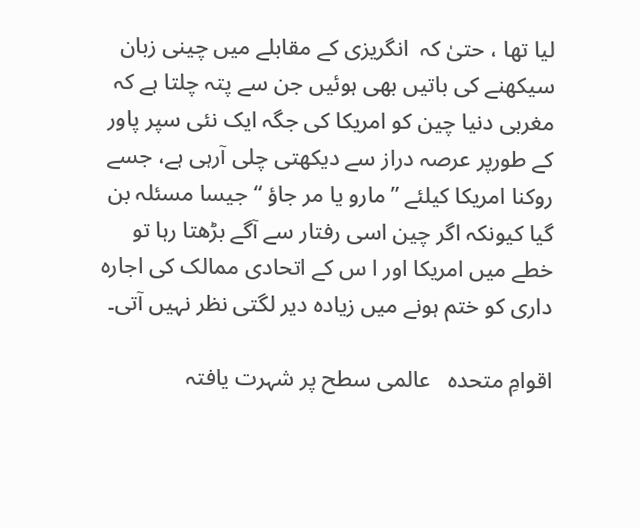لیا تھا ، حتیٰ کہ  انگریزی کے مقابلے میں چینی زبان سیکھنے کی باتیں بھی ہوئیں جن سے پتہ چلتا ہے کہ مغربی دنیا چین کو امریکا کی جگہ ایک نئی سپر پاور کے طورپر عرصہ دراز سے دیکھتی چلی آرہی ہے، جسے روکنا امریکا کیلئے ”مارو یا مر جاؤ “جیسا مسئلہ بن گیا کیونکہ اگر چین اسی رفتار سے آگے بڑھتا رہا تو خطے میں امریکا اور ا س کے اتحادی ممالک کی اجارہ داری کو ختم ہونے میں زیادہ دیر لگتی نظر نہیں آتی۔

اقوامِ متحدہ   عالمی سطح پر شہرت یافتہ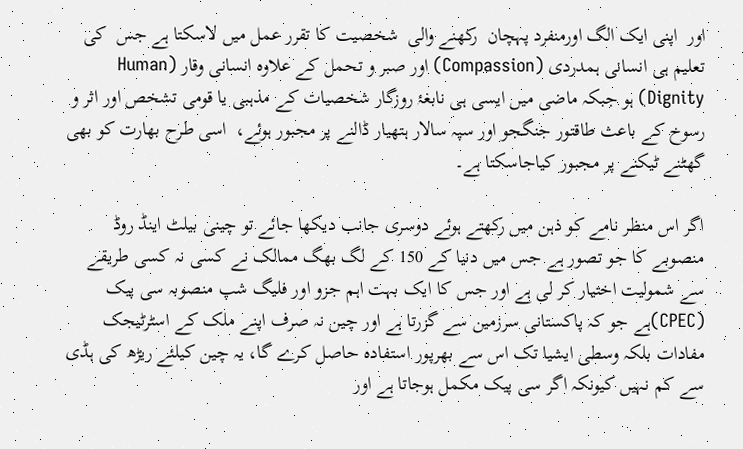اور  اپنی ایک الگ اورمنفرد پہچان  رکھنے والی  شخصیت کا تقرر عمل میں لاسکتا ہے جس  کی تعلیم ہی انسانی ہمدردی (Compassion) اور صبر و تحمل کے علاوہ انسانی وقار (Human Dignity) ہو جبکہ ماضی میں ایسی ہی نابغۂ روزگار شخصیات کے مذہبی یا قومی تشخص اور اثر و رسوخ کے باعث طاقتور جنگجو اور سپہ سالار ہتھیار ڈالنے پر مجبور ہوئے،  اسی طرح بھارت کو بھی گھٹنے ٹیکنے پر مجبور کیاجاسکتا ہے۔

اگر اس منظر نامے کو ذہن میں رکھتے ہوئے دوسری جانب دیکھا جائے تو چینی بیلٹ اینڈ روڈ منصوبے کا جو تصور ہے جس میں دنیا کے 150 کے لگ بھگ ممالک نے کسی نہ کسی طریقے سے شمولیت اختیار کر لی ہے اور جس کا ایک بہت اہم جزو اور فلیگ شپ منصوبہ سی پیک (CPEC)ہے جو کہ پاکستانی سرزمین سے گزرتا ہے اور چین نہ صرف اپنے ملک کے اسٹرٹیجک مفادات بلکہ وسطی ایشیا تک اس سے بھرپور استفادہ حاصل کرے گا، یہ چین کیلئے ریڑھ کی ہڈی سے کم نہیں کیونکہ اگر سی پیک مکمل ہوجاتا ہے اور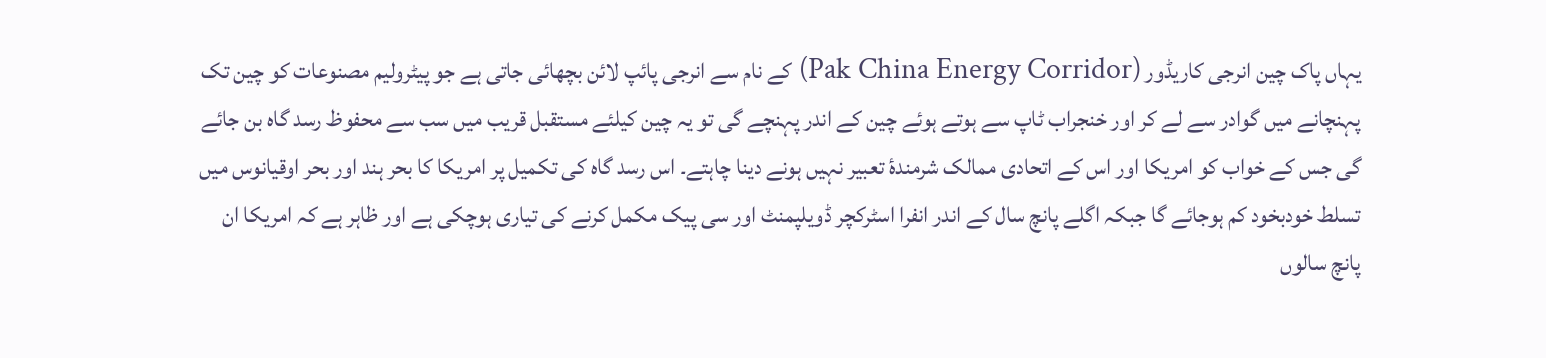یہاں پاک چین انرجی کاریڈور (Pak China Energy Corridor) کے نام سے انرجی پائپ لائن بچھائی جاتی ہے جو پیٹرولیم مصنوعات کو چین تک پہنچانے میں گوادر سے لے کر اور خنجراب ٹاپ سے ہوتے ہوئے چین کے اندر پہنچے گی تو یہ چین کیلئے مستقبل قریب میں سب سے محفوظ رسد گاہ بن جائے گی جس کے خواب کو امریکا اور اس کے اتحادی ممالک شرمندۂ تعبیر نہیں ہونے دینا چاہتے۔ اس رسد گاہ کی تکمیل پر امریکا کا بحر ہند اور بحر اوقیانوس میں تسلط خودبخود کم ہوجائے گا جبکہ اگلے پانچ سال کے اندر انفرا اسٹرکچر ڈویلپمنٹ اور سی پیک مکمل کرنے کی تیاری ہوچکی ہے اور ظاہر ہے کہ امریکا ان پانچ سالوں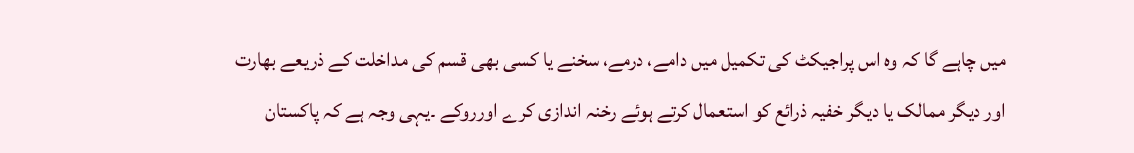میں چاہے گا کہ وہ اس پراجیکٹ کی تکمیل میں دامے، درمے، سخنے یا کسی بھی قسم کی مداخلت کے ذریعے بھارت اور دیگر ممالک یا دیگر خفیہ ذرائع کو استعمال کرتے ہوئے رخنہ اندازی کرے اورروکے ۔یہی وجہ ہے کہ پاکستان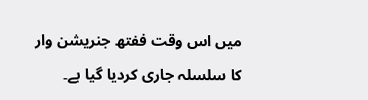میں اس وقت ففتھ جنریشن وار کا سلسلہ جاری کردیا گیا ہے۔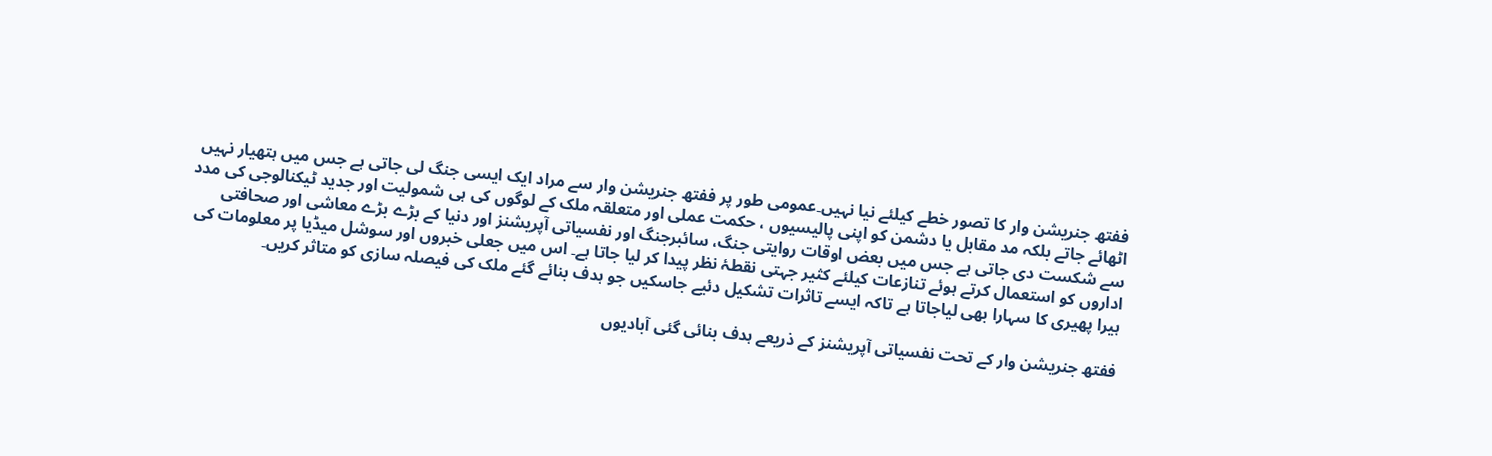ففتھ جنریشن وار کا تصور خطے کیلئے نیا نہیں۔عمومی طور پر ففتھ جنریشن وار سے مراد ایک ایسی جنگ لی جاتی ہے جس میں ہتھیار نہیں اٹھائے جاتے بلکہ مد مقابل یا دشمن کو اپنی پالیسیوں ، حکمت عملی اور متعلقہ ملک کے لوگوں کی ہی شمولیت اور جدید ٹیکنالوجی کی مدد سے شکست دی جاتی ہے جس میں بعض اوقات روایتی جنگ، سائبرجنگ اور نفسیاتی آپریشنز اور دنیا کے بڑے بڑے معاشی اور صحافتی اداروں کو استعمال کرتے ہوئے تنازعات کیلئے کثیر جہتی نقطۂ نظر پیدا کر لیا جاتا ہے۔ اس میں جعلی خبروں اور سوشل میڈیا پر معلومات کی ہیرا پھیری کا سہارا بھی لیاجاتا ہے تاکہ ایسے تاثرات تشکیل دئیے جاسکیں جو ہدف بنائے گئے ملک کی فیصلہ سازی کو متاثر کریں۔

ففتھ جنریشن وار کے تحت نفسیاتی آپریشنز کے ذریعے ہدف بنائی گئی آبادیوں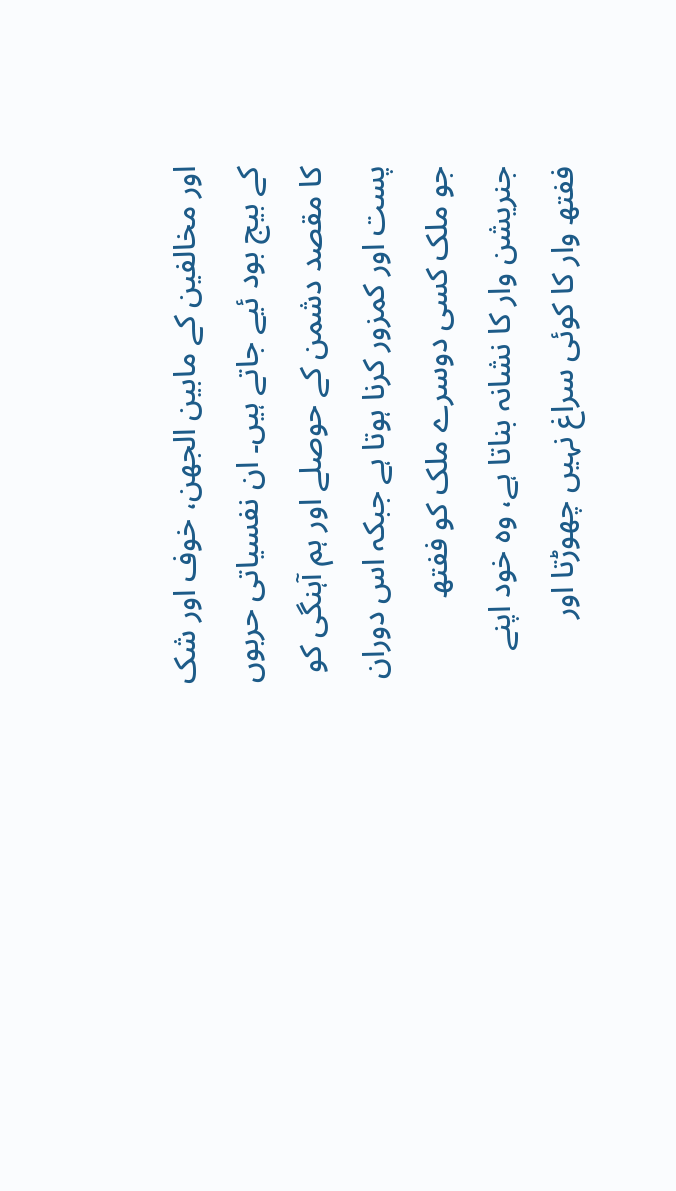اور مخالفین کے مابین الجھن، خوف اور شک کے بیج بود ئیے جاتے ہیں۔ ان نفسیاتی حربوں کا مقصد دشمن کے حوصلے اور ہم آہنگی کو پست اور کمزور کرنا ہوتا ہے جبکہ اس دوران جو ملک کسی دوسرے ملک کو ففتھ جنریشن وار کا نشانہ بناتا ہے، وہ خود اپنے ففتھ وار کا کوئی سراغ نہیں چھوڑتا اور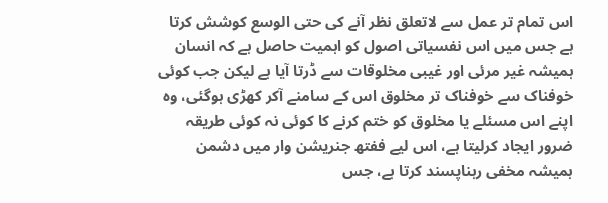اس تمام تر عمل سے لاتعلق نظر آنے کی حتی الوسع کوشش کرتا ہے جس میں اس نفسیاتی اصول کو اہمیت حاصل ہے کہ انسان ہمیشہ غیر مرئی اور غیبی مخلوقات سے ڈرتا آیا ہے لیکن جب کوئی خوفناک سے خوفناک تر مخلوق اس کے سامنے آکر کھڑی ہوگئی، وہ اپنے اس مسئلے یا مخلوق کو ختم کرنے کا کوئی نہ کوئی طریقہ ضرور ایجاد کرلیتا ہے، اس لیے ففتھ جنریشن وار میں دشمن ہمیشہ مخفی رہناپسند کرتا ہے، جس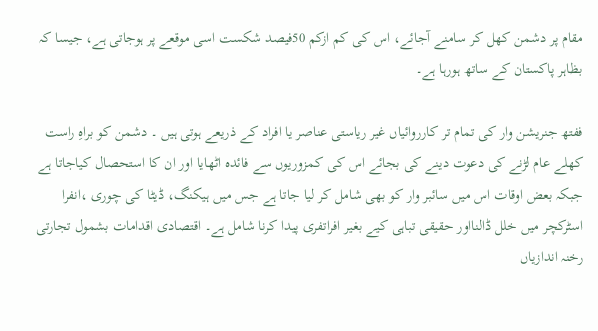مقام پر دشمن کھل کر سامنے آجائے، اس کی کم ازکم 50فیصد شکست اسی موقعے پر ہوجاتی ہے، جیسا کہ بظاہر پاکستان کے ساتھ ہورہا ہے۔

ففتھ جنریشن وار کی تمام تر کارروائیاں غیر ریاستی عناصر یا افراد کے ذریعے ہوتی ہیں ۔ دشمن کو براہِ راست کھلے عام لڑنے کی دعوت دینے کی بجائے اس کی کمزوریوں سے فائدہ اٹھایا اور ان کا استحصال کیاجاتا ہے جبکہ بعض اوقات اس میں سائبر وار کو بھی شامل کر لیا جاتا ہے جس میں ہیکنگ، ڈیٹا کی چوری ،انفرا اسٹرکچر میں خلل ڈالنااور حقیقی تباہی کیے بغیر افراتفری پیدا کرنا شامل ہے۔ اقتصادی اقدامات بشمول تجارتی رخنہ اندازیاں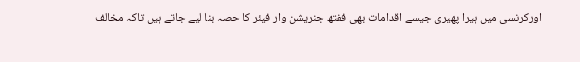اورکرنسی میں ہیرا پھیری جیسے اقدامات بھی ففتھ جنریشن وار فیئر کا حصہ بنا لیے جاتے ہیں تاکہ مخالف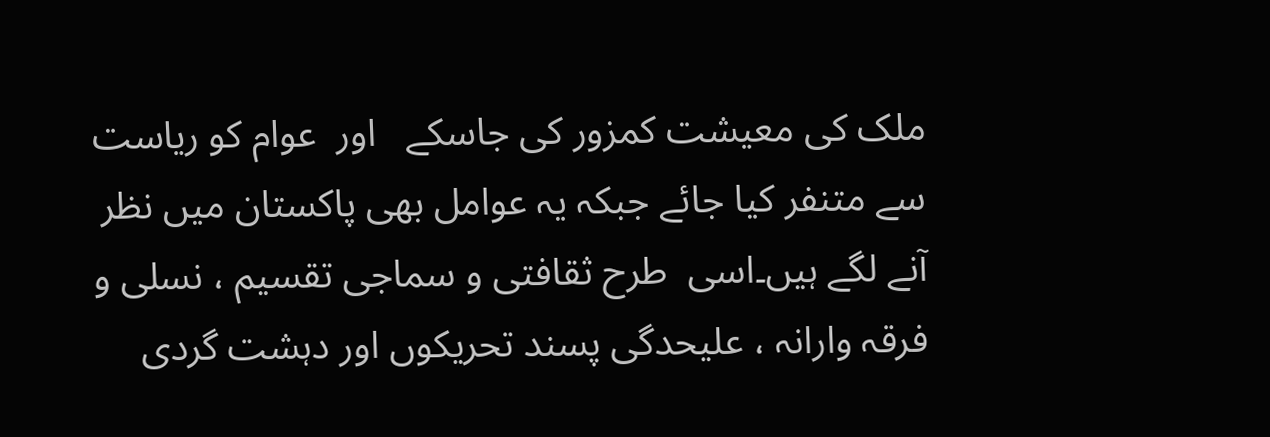ملک کی معیشت کمزور کی جاسکے   اور  عوام کو ریاست سے متنفر کیا جائے جبکہ یہ عوامل بھی پاکستان میں نظر آنے لگے ہیں۔اسی  طرح ثقافتی و سماجی تقسیم ، نسلی و فرقہ وارانہ ، علیحدگی پسند تحریکوں اور دہشت گردی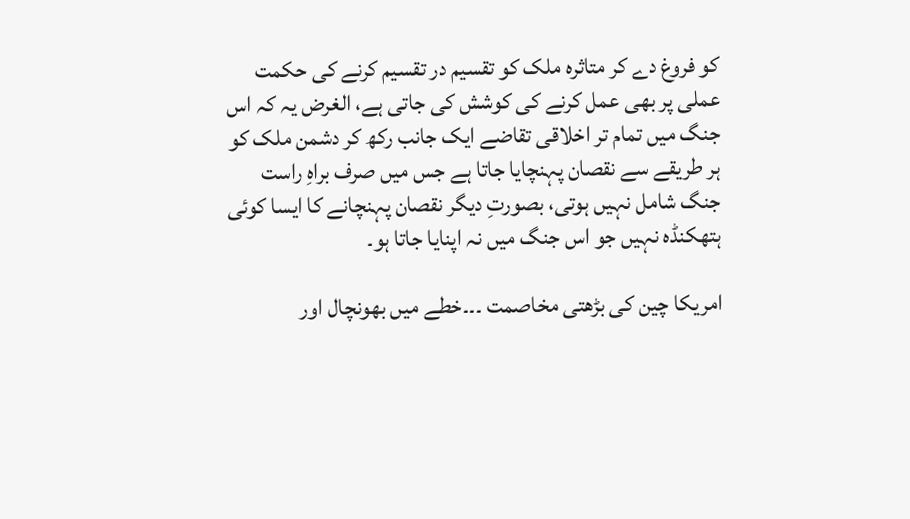کو فروغ دے کر متاثرہ ملک کو تقسیم در تقسیم کرنے کی حکمت عملی پر بھی عمل کرنے کی کوشش کی جاتی ہے، الغرض یہ کہ اس جنگ میں تمام تر اخلاقی تقاضے ایک جانب رکھ کر دشمن ملک کو ہر طریقے سے نقصان پہنچایا جاتا ہے جس میں صرف براہِ راست جنگ شامل نہیں ہوتی، بصورتِ دیگر نقصان پہنچانے کا ایسا کوئی ہتھکنڈہ نہیں جو اس جنگ میں نہ اپنایا جاتا ہو۔

امریکا چین کی بڑھتی مخاصمت ۔۔۔خطے میں بھونچال اور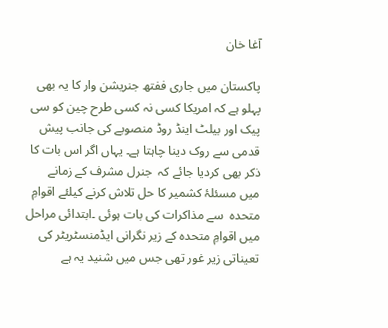آغا خان

پاکستان میں جاری ففتھ جنریشن وار کا یہ بھی پہلو ہے کہ امریکا کسی نہ کسی طرح چین کو سی پیک اور بیلٹ اینڈ روڈ منصوبے کی جانب پیش قدمی سے روک دینا چاہتا ہے۔ یہاں اگر اس بات کا ذکر بھی کردیا جائے کہ  جنرل مشرف کے زمانے میں مسئلۂ کشمیر کا حل تلاش کرنے کیلئے اقوامِ متحدہ  سے مذاکرات کی بات ہوئی ۔ابتدائی مراحل میں اقوامِ متحدہ کے زیر نگرانی ایڈمنسٹریٹر کی تعیناتی زیر غور تھی جس میں شنید یہ ہے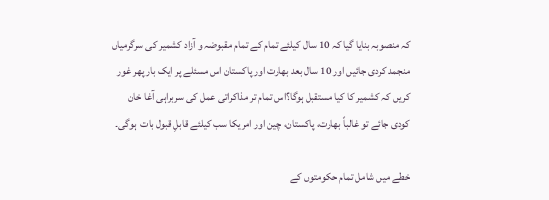کہ منصوبہ بنایا گیا کہ 10 سال کیلئے تمام کے تمام مقبوضہ و آزاد کشمیر کی سرگرمیاں منجمد کردی جائیں اور 10 سال بعد بھارت اور پاکستان اس مسئلے پر ایک بار پھر غور کریں کہ کشمیر کا کیا مستقبل ہوگا؟اس تمام تر مذاکراتی عمل کی سربراہی آغا خان کودی جائے تو غالباً بھارت، پاکستان، چین اور امریکا سب کیلئے قابلِ قبول بات  ہوگی۔

خطے میں شامل تمام حکومتوں کے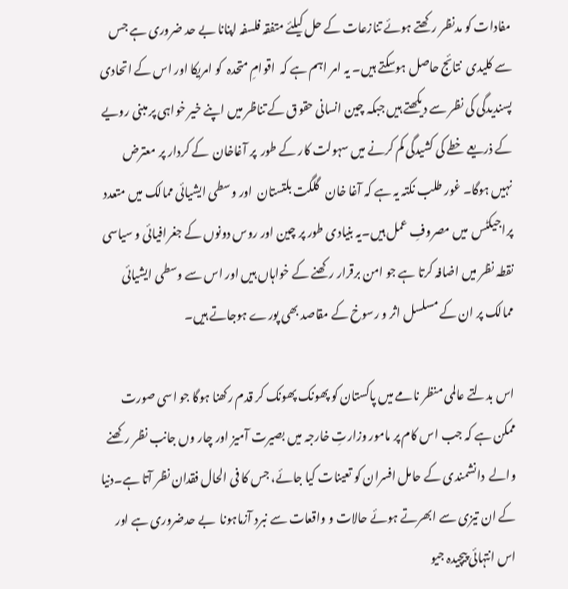مفادات کو مدنظر رکھتے ہوئے تنازعات کے حل کیلئے متفقہ فلسفہ اپنانا بے حد ضروری ہے جس سے کلیدی  نتائج حاصل ہوسکتے ہیں۔ یہ امر اہم ہے کہ  اقوامِ متحدہ  کو امریکا اور اس کے اتحادی پسندیدگی کی نظر سے دیکھتے ہیں جبکہ چین انسانی حقوق کے تناظر میں اپنے خیر خواہی پر مبنی رویے کے ذریعے خطے کی کشیدگی کم کرنے میں سہولت کار کے طور  پر آغاخان  کے کردار پر معترض نہیں ہوگا۔ غور طلب نکتہ یہ ہے کہ آغا خان   گلگت بلتستان  اور وسطی ایشیائی ممالک میں متعدد پراجیکٹس  میں مصروفِ عمل ہیں۔یہ بنیادی طور پر چین اور روس دونوں کے جغرافیائی و سیاسی نقطہ نظر میں اضافہ کرتا ہے جو امن برقرار رکھنے کے خواہاں ہیں اور اس سے وسطی ایشیائی ممالک پر ان کے مسلسل اثر و رسوخ کے مقاصد بھی پورے ہوجاتے ہیں۔

اس بدلتے عالمی منظر نامے میں پاکستان کو پھونک پھونک کر قدم رکھنا ہوگا جو اسی صورت ممکن ہے کہ جب اس کام پر مامور وزارتِ خارجہ میں بصیرت آمیز اور چار وں جانب نظر رکھنے والے  دانشمندی کے حامل افسران کو تعینات کیا جائے، جس کا فی الحال فقدان نظر آتا ہے۔دنیا کے ان تیزی سے ابھرتے ہوئے حالات و واقعات سے نبرد آزماہونا  بے حدضروری ہے اور اس انتہائی پیچیدہ جیو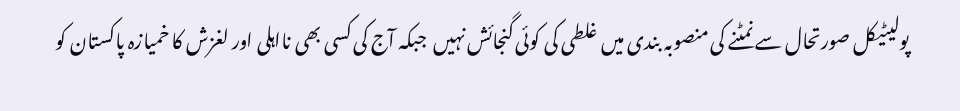پولیٹیکل صورتحال سے نمٹنے کی منصوبہ بندی میں غلطی کی کوئی گنجائش نہیں  جبکہ آج کی کسی بھی نااہلی اور لغزش کا خمیازہ پاکستان کو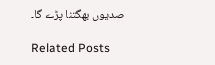صدیوں بھگتنا پڑے گا۔

Related Posts